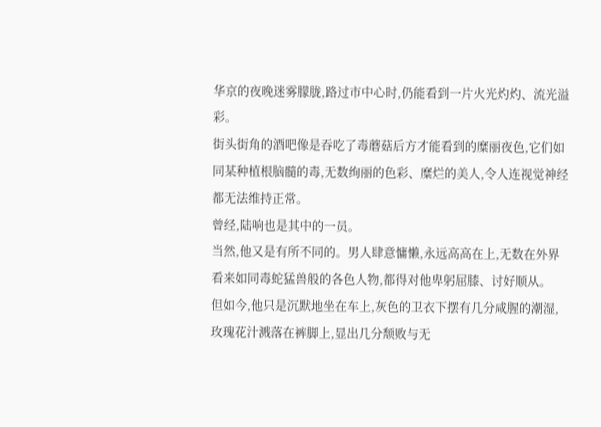华京的夜晚迷雾朦胧,路过市中心时,仍能看到一片火光灼灼、流光溢彩。
街头街角的酒吧像是吞吃了毒蘑菇后方才能看到的糜丽夜色,它们如同某种植根脑髓的毒,无数绚丽的色彩、糜烂的美人,令人连视觉神经都无法维持正常。
曾经,陆响也是其中的一员。
当然,他又是有所不同的。男人肆意慵懒,永远高高在上,无数在外界看来如同毒蛇猛兽般的各色人物,都得对他卑躬屈膝、讨好顺从。
但如今,他只是沉默地坐在车上,灰色的卫衣下摆有几分咸腥的潮湿,玫瑰花汁溅落在裤脚上,显出几分颓败与无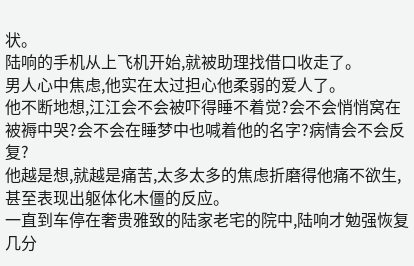状。
陆响的手机从上飞机开始,就被助理找借口收走了。
男人心中焦虑,他实在太过担心他柔弱的爱人了。
他不断地想,江江会不会被吓得睡不着觉?会不会悄悄窝在被褥中哭?会不会在睡梦中也喊着他的名字?病情会不会反复?
他越是想,就越是痛苦,太多太多的焦虑折磨得他痛不欲生,甚至表现出躯体化木僵的反应。
一直到车停在奢贵雅致的陆家老宅的院中,陆响才勉强恢复几分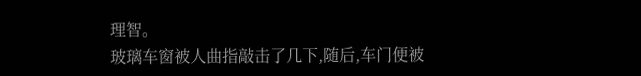理智。
玻璃车窗被人曲指敲击了几下,随后,车门便被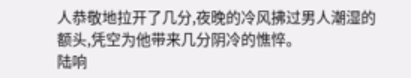人恭敬地拉开了几分,夜晚的冷风拂过男人潮湿的额头,凭空为他带来几分阴冷的憔悴。
陆响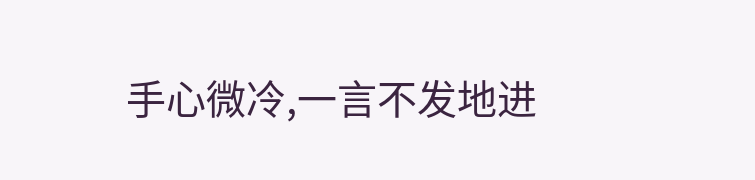手心微冷,一言不发地进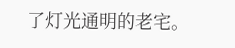了灯光通明的老宅。